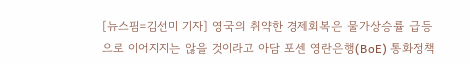[뉴스핌=김선미 기자] 영국의 취약한 경제회복은 물가상승률 급등으로 이어지지는 않을 것이라고 아담 포센 영란은행(BoE) 통화정책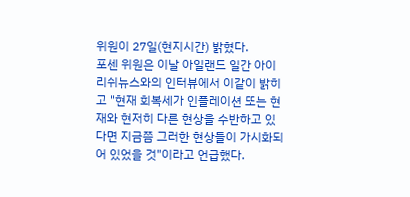위원이 27일(현지시간) 밝혔다.
포센 위원은 이날 아일랜드 일간 아이리쉬뉴스와의 인터뷰에서 이같이 밝히고 "현재 회복세가 인플레이션 또는 현재와 현저히 다른 현상을 수반하고 있다면 지금쯤 그러한 현상들이 가시화되어 있었을 것"이라고 언급했다.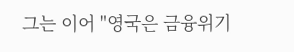그는 이어 "영국은 금융위기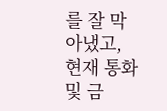를 잘 막아냈고, 현재 통화 및 금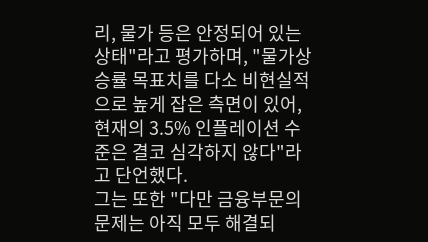리, 물가 등은 안정되어 있는 상태"라고 평가하며, "물가상승률 목표치를 다소 비현실적으로 높게 잡은 측면이 있어, 현재의 3.5% 인플레이션 수준은 결코 심각하지 않다"라고 단언했다.
그는 또한 "다만 금융부문의 문제는 아직 모두 해결되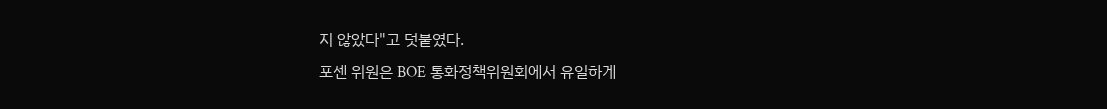지 않았다"고 덧붙였다.
포센 위원은 BOE 통화정책위원회에서 유일하게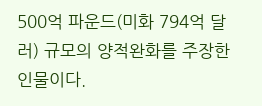500억 파운드(미화 794억 달러) 규모의 양적완화를 주장한 인물이다.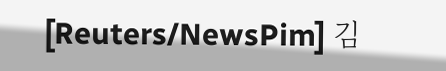[Reuters/NewsPim] 김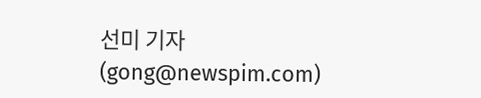선미 기자 (gong@newspim.com)